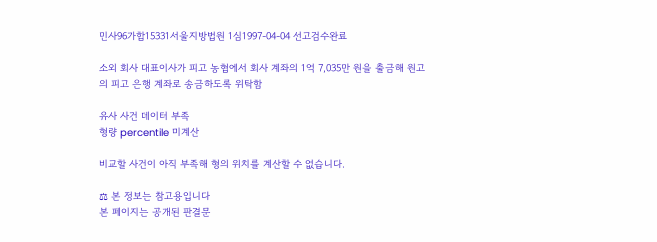민사96가합15331서울지방법원 1심1997-04-04 선고검수완료

소외 회사 대표이사가 피고 농협에서 회사 계좌의 1억 7,035만 원을 출금해 원고의 피고 은행 계좌로 송금하도록 위탁함

유사 사건 데이터 부족
형량 percentile 미계산

비교할 사건이 아직 부족해 형의 위치를 계산할 수 없습니다.

⚖ 본 정보는 참고용입니다
본 페이지는 공개된 판결문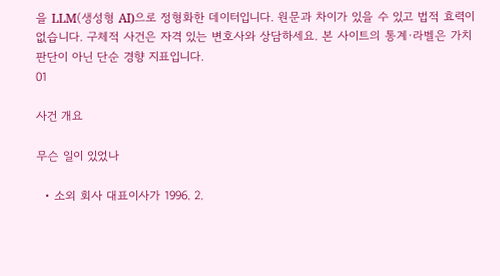을 LLM(생성형 AI)으로 정형화한 데이터입니다. 원문과 차이가 있을 수 있고 법적 효력이 없습니다. 구체적 사건은 자격 있는 변호사와 상담하세요. 본 사이트의 통계·라벨은 가치 판단이 아닌 단순 경향 지표입니다.
01

사건 개요

무슨 일이 있었나

  • 소외 회사 대표이사가 1996. 2.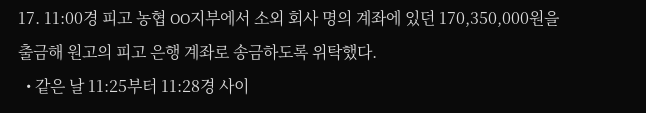17. 11:00경 피고 농협 OO지부에서 소외 회사 명의 계좌에 있던 170,350,000원을 출금해 원고의 피고 은행 계좌로 송금하도록 위탁했다.
  • 같은 날 11:25부터 11:28경 사이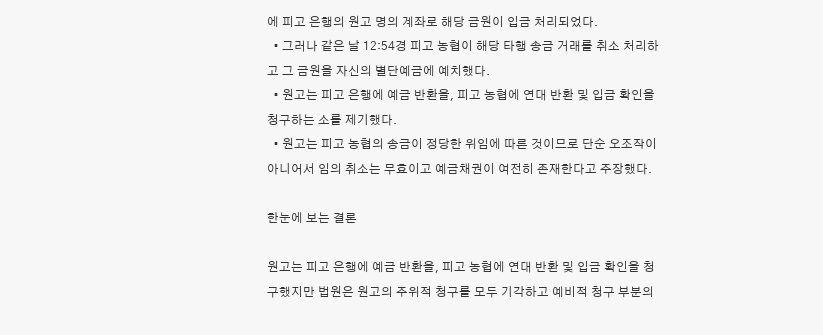에 피고 은행의 원고 명의 계좌로 해당 금원이 입금 처리되었다.
  • 그러나 같은 날 12:54경 피고 농협이 해당 타행 송금 거래를 취소 처리하고 그 금원을 자신의 별단예금에 예치했다.
  • 원고는 피고 은행에 예금 반환을, 피고 농협에 연대 반환 및 입금 확인을 청구하는 소를 제기했다.
  • 원고는 피고 농협의 송금이 정당한 위임에 따른 것이므로 단순 오조작이 아니어서 임의 취소는 무효이고 예금채권이 여전히 존재한다고 주장했다.

한눈에 보는 결론

원고는 피고 은행에 예금 반환을, 피고 농협에 연대 반환 및 입금 확인을 청구했지만 법원은 원고의 주위적 청구를 모두 기각하고 예비적 청구 부분의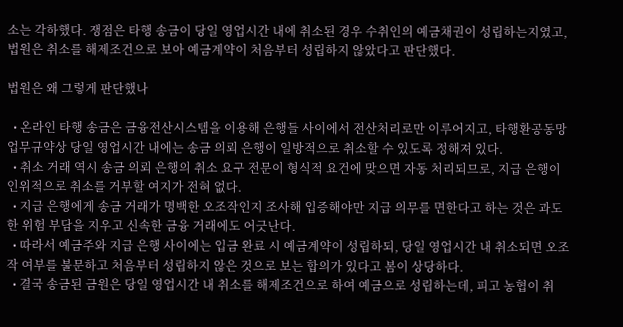소는 각하했다. 쟁점은 타행 송금이 당일 영업시간 내에 취소된 경우 수취인의 예금채권이 성립하는지였고, 법원은 취소를 해제조건으로 보아 예금계약이 처음부터 성립하지 않았다고 판단했다.

법원은 왜 그렇게 판단했나

  • 온라인 타행 송금은 금융전산시스템을 이용해 은행들 사이에서 전산처리로만 이루어지고, 타행환공동망업무규약상 당일 영업시간 내에는 송금 의뢰 은행이 일방적으로 취소할 수 있도록 정해져 있다.
  • 취소 거래 역시 송금 의뢰 은행의 취소 요구 전문이 형식적 요건에 맞으면 자동 처리되므로, 지급 은행이 인위적으로 취소를 거부할 여지가 전혀 없다.
  • 지급 은행에게 송금 거래가 명백한 오조작인지 조사해 입증해야만 지급 의무를 면한다고 하는 것은 과도한 위험 부담을 지우고 신속한 금융 거래에도 어긋난다.
  • 따라서 예금주와 지급 은행 사이에는 입금 완료 시 예금계약이 성립하되, 당일 영업시간 내 취소되면 오조작 여부를 불문하고 처음부터 성립하지 않은 것으로 보는 합의가 있다고 봄이 상당하다.
  • 결국 송금된 금원은 당일 영업시간 내 취소를 해제조건으로 하여 예금으로 성립하는데, 피고 농협이 취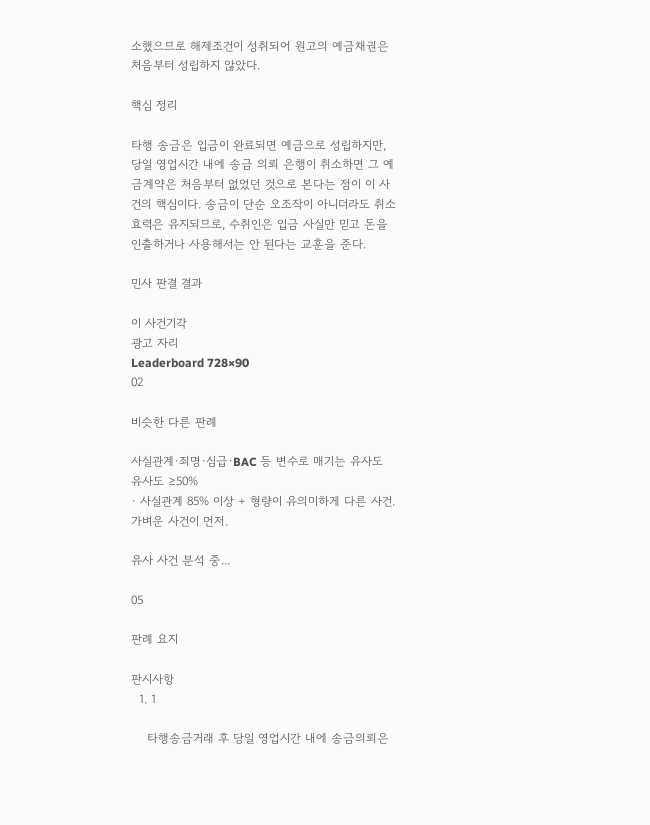소했으므로 해제조건이 성취되어 원고의 예금채권은 처음부터 성립하지 않았다.

핵심 정리

타행 송금은 입금이 완료되면 예금으로 성립하지만, 당일 영업시간 내에 송금 의뢰 은행이 취소하면 그 예금계약은 처음부터 없었던 것으로 본다는 점이 이 사건의 핵심이다. 송금이 단순 오조작이 아니더라도 취소 효력은 유지되므로, 수취인은 입금 사실만 믿고 돈을 인출하거나 사용해서는 안 된다는 교훈을 준다.

민사 판결 결과

이 사건기각
광고 자리
Leaderboard 728×90
02

비슷한 다른 판례

사실관계·죄명·심급·BAC 등 변수로 매기는 유사도
유사도 ≥50%
· 사실관계 85% 이상 + 형량이 유의미하게 다른 사건. 가벼운 사건이 먼저.

유사 사건 분석 중...

05

판례 요지

판시사항
  1. 1

    타행송금거래 후 당일 영업시간 내에 송금의뢰은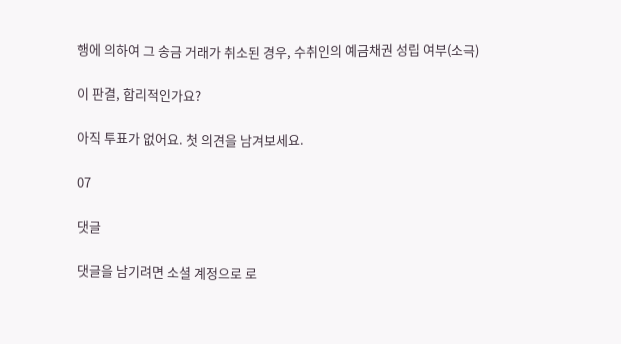행에 의하여 그 송금 거래가 취소된 경우, 수취인의 예금채권 성립 여부(소극)

이 판결, 합리적인가요?

아직 투표가 없어요. 첫 의견을 남겨보세요.

07

댓글

댓글을 남기려면 소셜 계정으로 로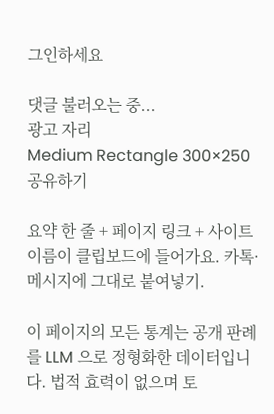그인하세요

댓글 불러오는 중...
광고 자리
Medium Rectangle 300×250
공유하기

요약 한 줄 + 페이지 링크 + 사이트 이름이 클립보드에 들어가요. 카톡·메시지에 그대로 붙여넣기.

이 페이지의 모든 통계는 공개 판례를 LLM 으로 정형화한 데이터입니다. 법적 효력이 없으며 토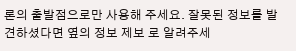론의 출발점으로만 사용해 주세요. 잘못된 정보를 발견하셨다면 옆의 정보 제보 로 알려주세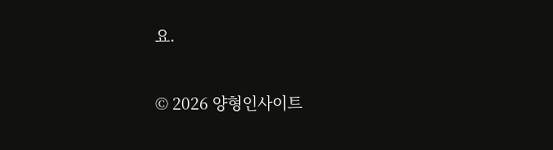요.

© 2026 양형인사이트